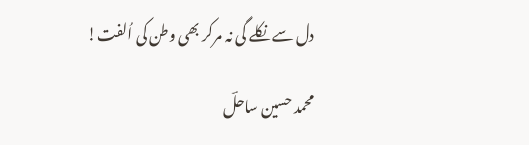دل سے نکلے گی نہ مرکر بھی وطن کی اُلفت!

محمد حسین ساحلؔ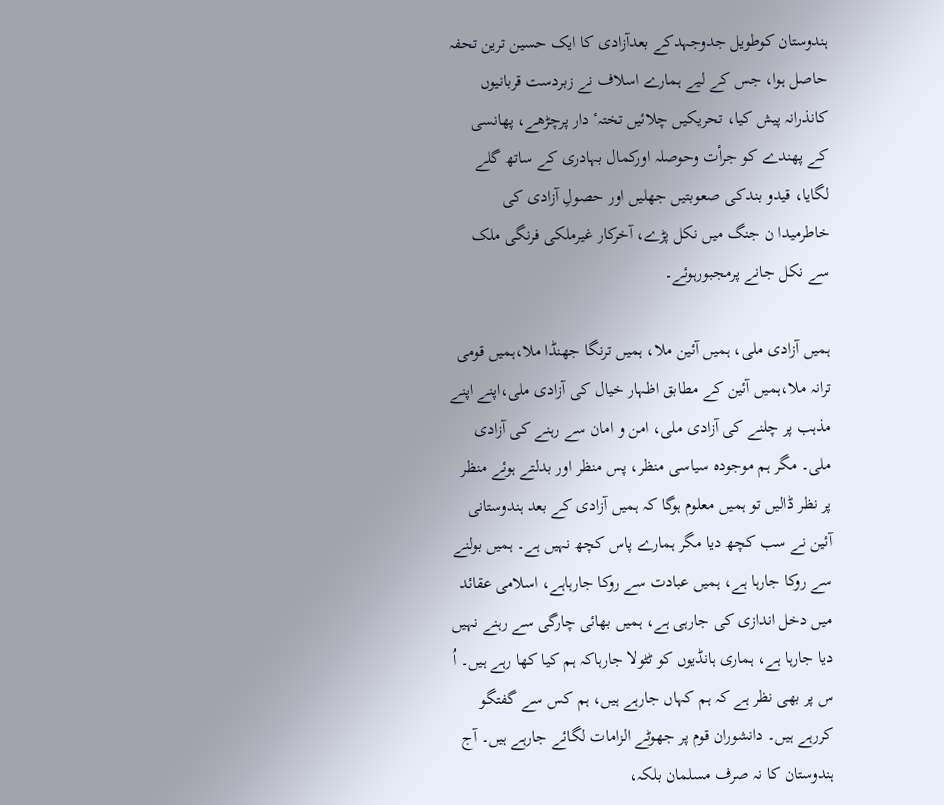ہندوستان کوطویل جدوجہدکے بعدآزادی کا ایک حسین ترین تحفہ حاصل ہوا، جس کے لیے ہمارے اسلاف نے زبردست قربانیوں کانذرانہ پیش کیا، تحریکیں چلائیں تختہٴ دار پرچڑھے، پھانسی کے پھندے کو جرأت وحوصلہ اورکمال بہادری کے ساتھ گلے لگایا، قیدو بندکی صعوبتیں جھلیں اور حصولِ آزادی کی خاطرمیدا ن جنگ میں نکل پڑے، آخرکار غیرملکی فرنگی ملک سے نکل جانے پرمجبورہوئے۔

ہمیں آزادی ملی، ہمیں آئین ملا، ہمیں ترنگا جھنڈا ملا،ہمیں قومی ترانہ ملا،ہمیں آئین کے مطابق اظہار خیال کی آزادی ملی،اپنے اپنے مذہب پر چلنے کی آزادی ملی، امن و امان سے رہنے کی آزادی ملی۔ مگر ہم موجودہ سیاسی منظر، پس منظر اور بدلتے ہوئے منظر پر نظر ڈالیں تو ہمیں معلوم ہوگا کہ ہمیں آزادی کے بعد ہندوستانی آئین نے سب کچھ دیا مگر ہمارے پاس کچھ نہیں ہے۔ ہمیں بولنے سے روکا جارہا ہے، ہمیں عبادت سے روکا جارہاہے، اسلامی عقائد میں دخل اندازی کی جارہی ہے، ہمیں بھائی چارگی سے رہنے نہیں دیا جارہا ہے، ہماری ہانڈیوں کو ٹٹولا جارہاکہ ہم کیا کھا رہے ہیں۔ اُ س پر بھی نظر ہے کہ ہم کہاں جارہے ہیں، ہم کس سے گفتگو کررہے ہیں۔ دانشوران قوم پر جھوٹے الزامات لگائے جارہے ہیں۔ آج ہندوستان کا نہ صرف مسلمان بلکہ،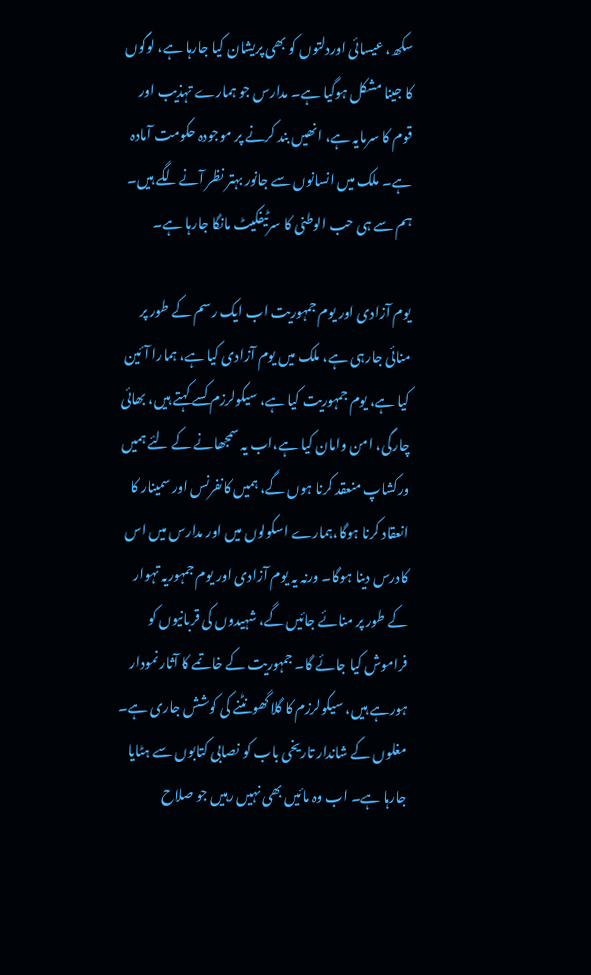سکھ، عیسائی اوردلتوں کو بھی پریشان کیا جارہا ہے، لوگوں کا جینا مشکل ہوگیا ہے۔ مدارس جو ہمارے تہذیب اور قوم کا سرمایہ ہے، انھیں بند کرنے پر موجودہ حکومت آمادہ ہے۔ ملک میں انسانوں سے جانور بہتر نظر آنےلگے ہیں۔ ہم سے ہی حب الوطنی کا سرٹیفکیٹ مانگا جارہا ہے۔

یوم آزادی اور یوم جمہوریت اب ایک رسم کے طور پر منائی جارہی ہے، ملک میں یوم آزادی کیا ہے، ہمارا آئین کیا ہے، یوم جمہوریت کیا ہے، سیکولرزم کسے کہتے ہیں، بھائی چارگی، امن وامان کیا ہے،اب یہ سمجھانے کے لئے ہمیں ورکشاپ منعقد کرنا ہوں گے، ہمیں کانفرنس اور سمینار کا انعقاد کرنا ہوگا،ہمارے اسکولوں میں اور مدارس میں اس کادرس دینا ہوگا۔ ورنہ یہ یوم آزادی اور یوم جمہوریہ تہوار کے طور پر منائے جائیں گے، شہیدوں کی قربانیوں کو فراموش کیا جائے گا۔ جمہوریت کے خاتمے کا آثار نمودار ہورہے ہیں، سیکولرزم کا گلا گھونٹنے کی کوشش جاری ہے۔ مغلوں کے شاندار تاریخی باب کو نصابی کتابوں سے ہٹایا جارہا ہے۔ اب وہ مائیں بھی نہیں رہیں جو صلاح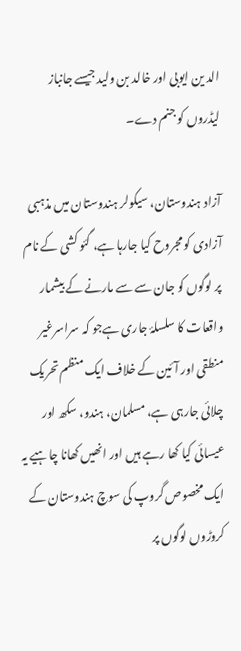الد ین ایوبی اور خالد بن ولید جیسے جانباز لیڈروں کو جنم دے۔

آزاد ہندوستان، سیکولر ہندوستان میں مذہبی آزادی کو مجروح کیا جارہا ہے، گئو کشی کے نام پر لوگوں کو جان سے سے مارنے کے بیشمار واقعات کا سلسلۂ جاری ہےجو کہ سراسرغیر منطقی اور آئین کے خلاف ایک منظم تحریک چلائی جارہی ہے، مسلمان، ہندو، سکھ اور عیسائی کیا کھا رہے ہیں اور انھیں کھانا چاہیے یہ ایک مخصوص گروپ کی سوچ ہندوستان کے کروڑوں لوگوں پر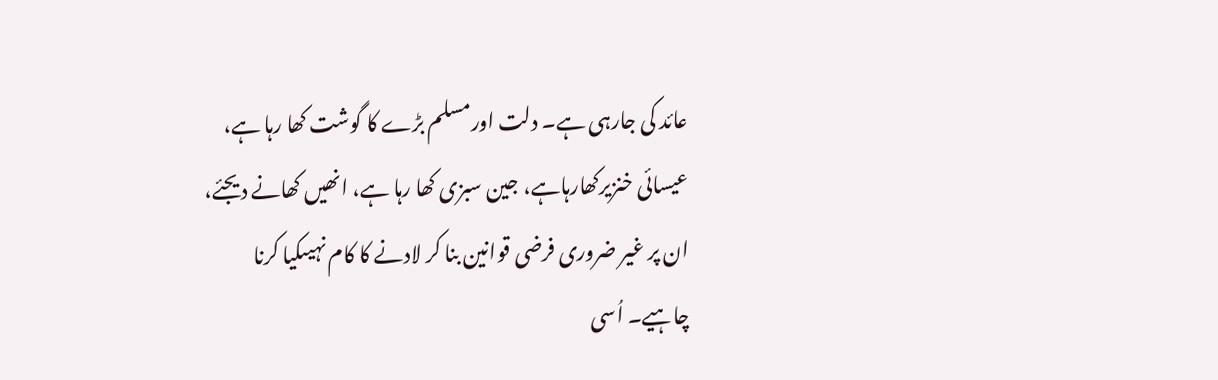عائد کی جارہی ہے۔ دلت اورمسلم بڑے کا گوشت کھا رہا ہے، عیسائی خنزیرکھارہاہے، جین سبزی کھا رہا ہے، انھیں کھانے دیجئے، ان پر غیر ضروری فرضی قوانین بنا کر لادنے کا کام نہیںکیا کرنا چاہیے۔ اُسی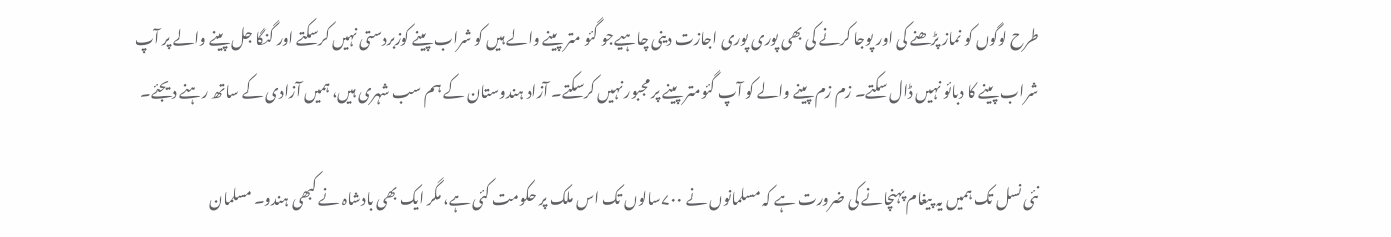طرح لوگوں کو نماز پڑھنے کی اور پوجا کرنے کی بھی پوری پوری اجازت دینی چاہیےجو گئو متر پینے والے ہیں کو شراب پینے کوزبردستی نہیں کرسکتے اور گنگا جل پینے والے پر آپ شراب پینے کا دبائو نہیں ڈال سکتے۔ زم زم پینے والے کو آپ گئومتر پینے پر مجبور نہیں کرسکتے۔ آزاد ہندوستان کے ہم سب شہری ہیں، ہمیں آزادی کے ساتھ رہنے دیجئے۔

نئی نسل تک ہمیں یہ پیغام پہنچانے کی ضرورت ہے کہ مسلمانوں نے ۷۰۰سالوں تک اس ملک پر حکومت کئی ہے، مگر ایک بھی بادشاہ نے کبھی ہندو۔ مسلمان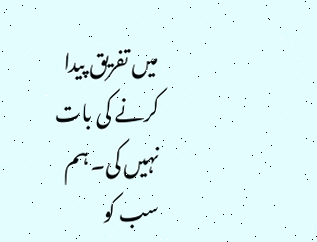میں تفریق پیدا کرنے کی بات نہیں کی۔ ہم سب کو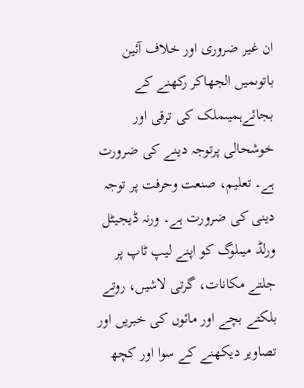ان غیر ضروری اور خلاف آئین باتوںمیں الجھاکر رکھنے کے بجائےہمیںملک کی ترقی اور خوشحالی پرتوجہ دینے کی ضرورت ہے۔ تعلیم، صنعت وحرفت پر توجہ دینی کی ضرورت ہے۔ ورنہ ڈیجیٹل ورلڈ میںلوگ کو اپنے لیپ ٹاپ پر جلتے مکانات، گرتی لاشیں، روتے بلکتے بچے اور مائوں کی خبریں اور تصاویر دیکھنے کے سوا اور کچھ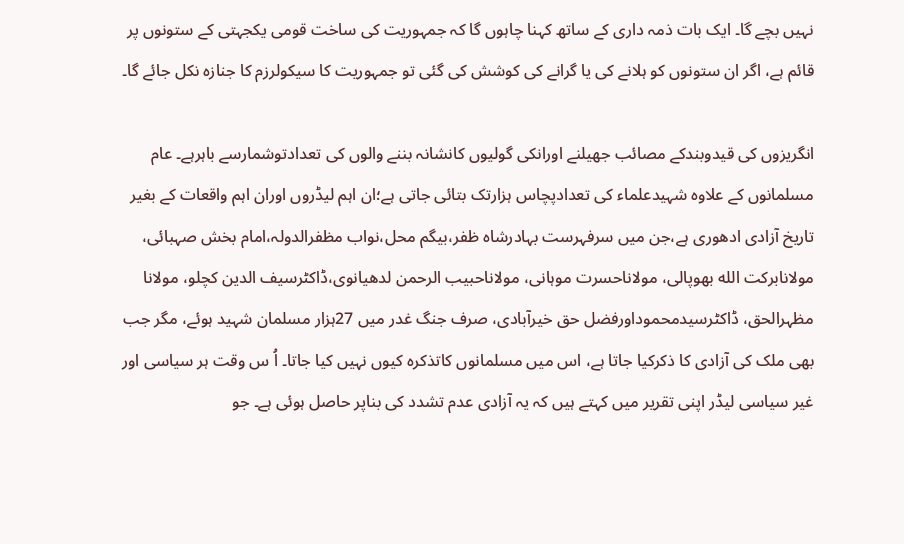نہیں بچے گا۔ ایک بات ذمہ داری کے ساتھ کہنا چاہوں گا کہ جمہوریت کی ساخت قومی یکجہتی کے ستونوں پر قائم ہے، اگر ان ستونوں کو ہلانے کی یا گرانے کی کوشش کی گئی تو جمہوریت کا سیکولرزم کا جنازہ نکل جائے گا۔

انگریزوں کی قیدوبندکے مصائب جھیلنے اورانکی گولیوں کانشانہ بننے والوں کی تعدادتوشمارسے باہرہے۔ عام مسلمانوں کے علاوہ شہیدعلماء کی تعدادپچاس ہزارتک بتائی جاتی ہے؛ان اہم لیڈروں اوران اہم واقعات کے بغیر تاریخ آزادی ادھوری ہے،جن میں سرفہرست بہادرشاہ ظفر،بیگم محل،نواب مظفرالدولہ،امام بخش صہبائی، مولانابرکت الله بھوپالی، مولاناحسرت موہانی، مولاناحبیب الرحمن لدھیانوی،ڈاکٹرسیف الدین کچلو، مولانا مظہرالحق، ڈاکٹرسیدمحموداورفضل حق خیرآبادی، صرف جنگ غدر میں 27ہزار مسلمان شہید ہوئے، مگر جب بھی ملک کی آزادی کا ذکرکیا جاتا ہے، اس میں مسلمانوں کاتذکرہ کیوں نہیں کیا جاتا۔ اُ س وقت ہر سیاسی اور غیر سیاسی لیڈر اپنی تقریر میں کہتے ہیں کہ یہ آزادی عدم تشدد کی بناپر حاصل ہوئی ہے۔ جو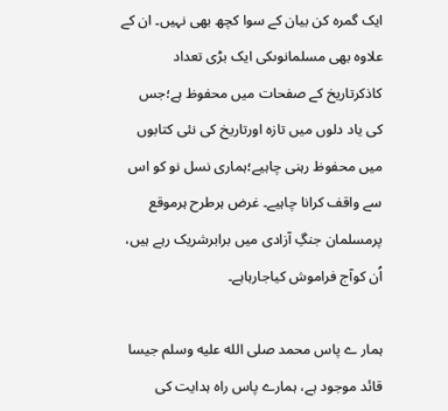ایک گمرہ کن بیان کے سوا کچھ بھی نہیں۔ ان کے علاوہ بھی مسلمانوںکی ایک بڑی تعداد کاذکرتاریخ کے صفحات میں محفوظ ہے؛جس کی یاد دلوں میں تازہ اورتاریخ کی نئی کتابوں میں محفوظ رہنی چاہیے؛ہماری نسل نو کو اس سے واقف کرانا چاہیے۔ غرض ہرطرح ہرموقع پرمسلمان جنگِ آزادی میں برابرشریک رہے ہیں، اُن کوآج فراموش کیاجارہاہے۔

ہمار ے پاس محمد صلى الله عليه وسلم جیسا قائد موجود ہے، ہمارے پاس راہ ہدایت کی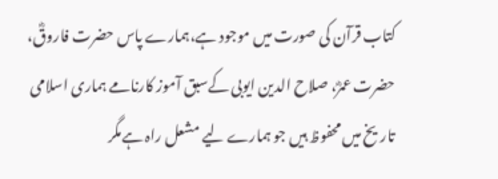کتاب قرآن کی صورت میں موجود ہے،ہمارے پاس حضرت فاروقؓ، حضرت عمرؓ، صلاح الدین ایوبی کےسبق آموز کارنامے ہماری اسلامی تاریخ میں محفوظ ہیں جو ہمارے لیے مشعل راہ ہےمگر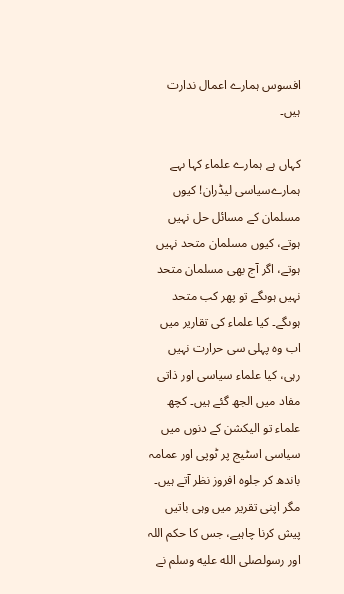افسوس ہمارے اعمال ندارت ہیں۔

کہاں ہے ہمارے علماء کہا ںہے ہمارےسیاسی لیڈران! کیوں مسلمان کے مسائل حل نہیں ہوتے، کیوں مسلمان متحد نہیں ہوتے، اگر آج بھی مسلمان متحد نہیں ہوںگے تو پھر کب متحد ہوںگے۔ کیا علماء کی تقاریر میں اب وہ پہلی سی حرارت نہیں رہی، کیا علماء سیاسی اور ذاتی مفاد میں الجھ گئے ہیں۔ کچھ علماء تو الیکشن کے دنوں میں سیاسی اسٹیج پر ٹوپی اور عمامہ باندھ کر جلوہ افروز نظر آتے ہیں۔ مگر اپنی تقریر میں وہی باتیں پیش کرنا چاہیے، جس کا حکم اللہ اور رسولصلى الله عليه وسلم نے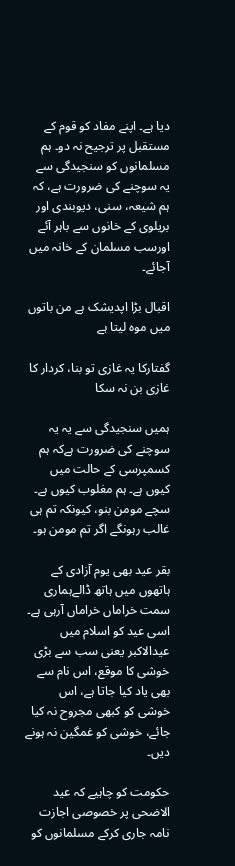دیا ہے۔ اپنے مفاد کو قوم کے مستقبل پر ترجیح نہ دو۔ ہم مسلمانوں کو سنجیدگی سے یہ سوچنے کی ضرورت ہے، کہ ہم شیعہ، سنی، دیوبندی اور بریلوی کے خانوں سے باہر آئے اورسب مسلمان کے خانہ میں آجائے۔

اقبال بڑا اپدیشک ہے من باتوں میں موہ لیتا ہے

گفتارکا یہ غازی تو بنا، کردار کا غازی بن نہ سکا

ہمیں سنجیدگی سے یہ یہ سوچنے کی ضرورت ہےکہ ہم کسمپرسی کے حالت میں کیوں ہے۔ ہم مغلوب کیوں ہے۔ سچے مومن بنو، کیونکہ تم ہی غالب رہونگے اگر تم مومن ہو۔

بقر عید بھی یوم آزادی کے ہاتھوں میں ہاتھ ڈالےہماری سمت خراماں خراماں آرہی ہے۔ اسی عید کو اسلام میں عیدالاکبر یعنی سب سے بڑی خوشی کا موقع، اس نام سے بھی یاد کیا جاتا ہے، اس خوشی کو کبھی مجروح نہ کیا جائے، خوشی کو غمگین نہ ہونے دیں۔

حکومت کو چاہیے کہ عید الاضحی پر خصوصی اجازت نامہ جاری کرکے مسلمانوں کو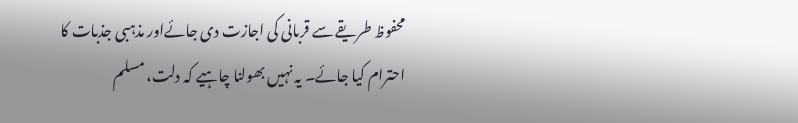محفوظ طریقے سے قربانی کی اجازت دی جائےاور مذہبی جذبات کا احترام کیا جائے۔ یہ نہیں بھولنا چاہیے کہ دلت، مسلم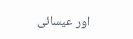اور عیسائی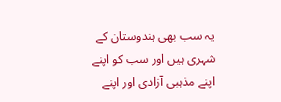یہ سب بھی ہندوستان کے شہری ہیں اور سب کو اپنے اپنے مذہبی آزادی اور اپنے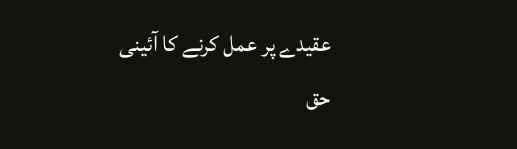عقیدے پر عمل کرنے کا آئینی حق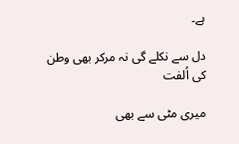ہے۔

دل سے نکلے گی نہ مرکر بھی وطن کی اُلفت

میری مٹی سے بھی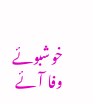خوشبوئے وفا آئے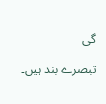گی

تبصرے بند ہیں۔